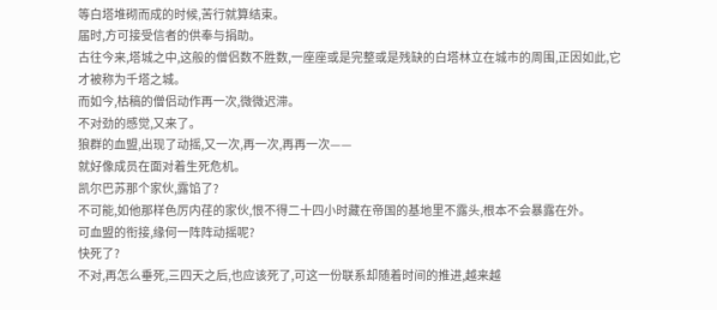等白塔堆砌而成的时候,苦行就算结束。
届时,方可接受信者的供奉与捐助。
古往今来,塔城之中,这般的僧侣数不胜数,一座座或是完整或是残缺的白塔林立在城市的周围,正因如此,它才被称为千塔之城。
而如今,枯稿的僧侣动作再一次,微微迟滞。
不对劲的感觉,又来了。
狼群的血盟,出现了动摇,又一次,再一次,再再一次——
就好像成员在面对着生死危机。
凯尔巴苏那个家伙,露馅了?
不可能,如他那样色厉内荏的家伙,恨不得二十四小时藏在帝国的基地里不露头,根本不会暴露在外。
可血盟的衔接,缘何一阵阵动摇呢?
快死了?
不对,再怎么垂死,三四天之后,也应该死了,可这一份联系却随着时间的推进,越来越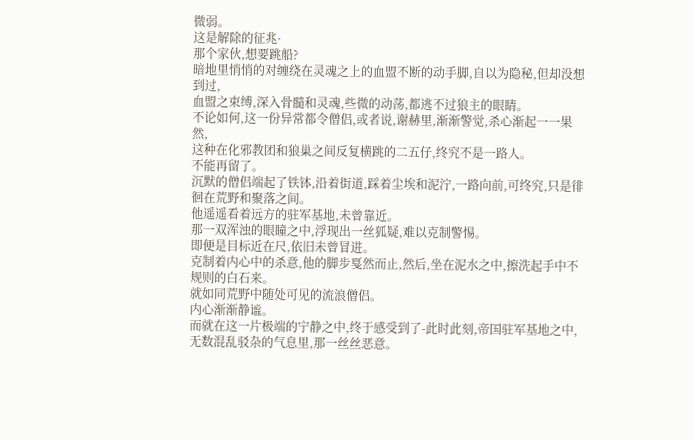微弱。
这是解除的征兆·
那个家伙,想要跳船?
暗地里悄悄的对缠绕在灵魂之上的血盟不断的动手脚,自以为隐秘,但却没想到过,
血盟之束缚,深入骨髓和灵魂,些微的动荡,都逃不过狼主的眼睛。
不论如何,这一份异常都令僧侣,或者说,谢赫里,渐渐警觉,杀心渐起一一果然,
这种在化邪教团和狼巢之间反复横跳的二五仔,终究不是一路人。
不能再留了。
沉默的僧侣端起了铁钵,沿着街道,踩着尘埃和泥泞,一路向前,可终究,只是徘徊在荒野和聚落之间。
他遥遥看着远方的驻军基地,未曾靠近。
那一双浑浊的眼瞳之中,浮现出一丝狐疑,难以克制警惕。
即便是目标近在尺,依旧未曾冒进。
克制着内心中的杀意,他的脚步戛然而止,然后,坐在泥水之中,擦洗起手中不规则的白石来。
就如同荒野中随处可见的流浪僧侣。
内心渐渐静谧。
而就在这一片极端的宁静之中,终于感受到了-此时此刻,帝国驻军基地之中,无数混乱驳杂的气息里,那一丝丝恶意。